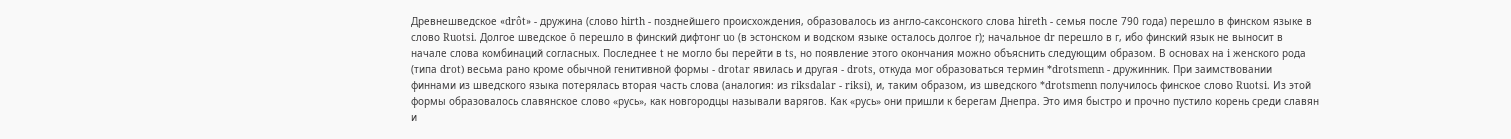Древнешведское «drôt» - дружина (слово hirth - позднейшего происхождения, образовалось из англо-саксонского слова hireth - семья после 790 года) перешло в финском языке в слово Ruotsi. Долгое шведское ō перешло в финский дифтонг uo (в эстонском и водском языке осталось долгое г); начальное dr перешло в г, ибо финский язык не выносит в начале слова комбинаций согласных. Последнее t не могло бы перейти в ts, но появление этого окончания можно объяснить следующим образом. В основах на i женского рода (типа drot) весьма рано кроме обычной генитивной формы - drotar явилась и другая - drots, откуда мог образоваться термин *drotsmenn - дружинник. При заимствовании финнами из шведского языка потерялась вторая часть слова (аналогия: из riksdalar - riksi), и, таким образом, из шведского *drotsmenn получилось финское слово Ruotsi. Из этой формы образовалось славянское слово «русь», как новгородцы называли варягов. Как «русь» они пришли к берегам Днепра. Это имя быстро и прочно пустило корень среди славян и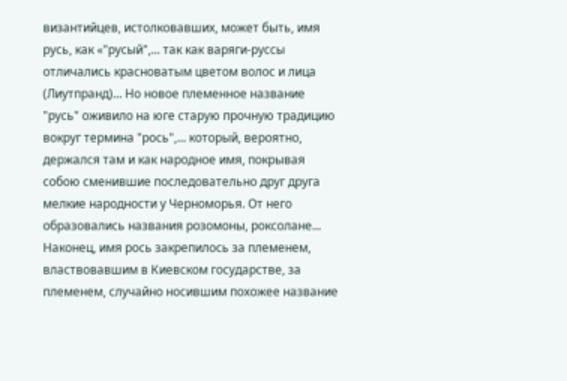византийцев, истолковавших, может быть, имя русь, как «"русый",... так как варяги-руссы отличались красноватым цветом волос и лица (Лиутпранд)... Но новое племенное название "русь" оживило на юге старую прочную традицию вокруг термина "рось",... который, вероятно, держался там и как народное имя, покрывая собою сменившие последовательно друг друга мелкие народности у Черноморья. От него образовались названия розомоны, роксолане... Наконец, имя рось закрепилось за племенем, властвовавшим в Киевском государстве, за племенем, случайно носившим похожее название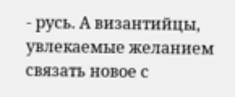- русь. А византийцы, увлекаемые желанием связать новое с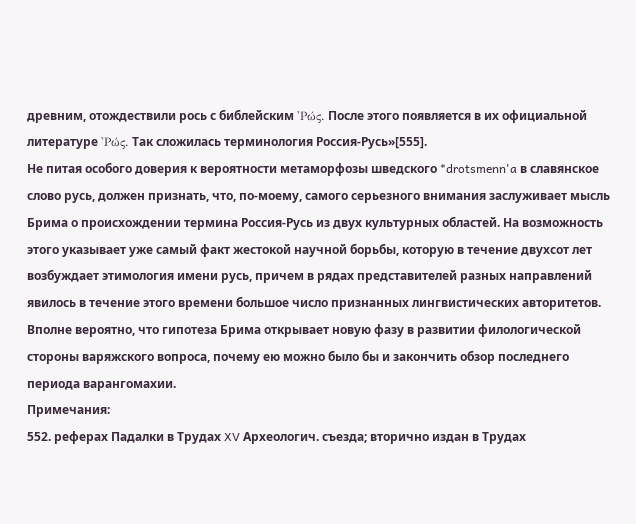древним, отождествили рось с библейским 'Ρώς. После этого появляется в их официальной литературе 'Ρώς. Так сложилась терминология Россия-Русь»[555].
Не питая особого доверия к вероятности метаморфозы шведского *drotsmenn'a в славянское слово русь, должен признать, что, по-моему, самого серьезного внимания заслуживает мысль Брима о происхождении термина Россия-Русь из двух культурных областей. На возможность этого указывает уже самый факт жестокой научной борьбы, которую в течение двухсот лет возбуждает этимология имени русь, причем в рядах представителей разных направлений явилось в течение этого времени большое число признанных лингвистических авторитетов. Вполне вероятно, что гипотеза Брима открывает новую фазу в развитии филологической стороны варяжского вопроса, почему ею можно было бы и закончить обзор последнего периода варангомахии.
Примечания:
552. реферах Падалки в Трудах XV Археологич. съезда; вторично издан в Трудах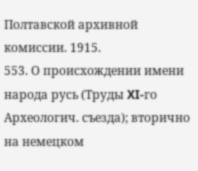Полтавской архивной комиссии. 1915.
553. О происхождении имени народа русь (Труды XI-го Археологич. съезда); вторично на немецком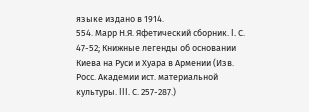языке издано в 1914.
554. Марр Н.Я. Яфетический сборник. I. С. 47-52; Книжные легенды об основании Киева на Руси и Хуара в Армении (Изв. Росс. Академии ист. материальной культуры. III. С. 257-287.)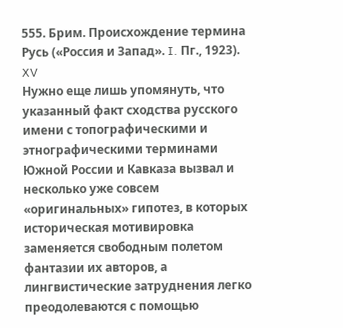555. Брим. Происхождение термина Русь («Россия и Запад». I. Пг., 1923).
XV
Нужно еще лишь упомянуть, что указанный факт сходства русского имени с топографическими и этнографическими терминами Южной России и Кавказа вызвал и несколько уже совсем «оригинальных» гипотез, в которых историческая мотивировка заменяется свободным полетом фантазии их авторов, а лингвистические затруднения легко преодолеваются с помощью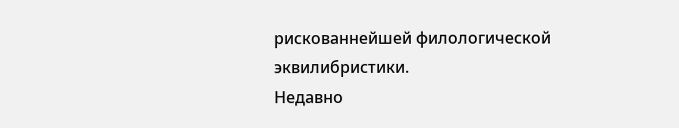рискованнейшей филологической эквилибристики.
Недавно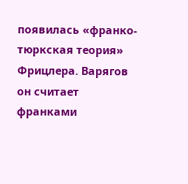появилась «франко-тюркская теория» Фрицлера. Варягов он считает франками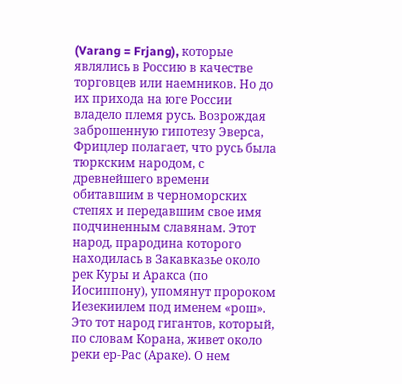(Varang = Frjang), которые являлись в Россию в качестве торговцев или наемников. Но до их прихода на юге России владело племя русь. Возрождая заброшенную гипотезу Эверса, Фрицлер полагает, что русь была тюркским народом, с древнейшего времени обитавшим в черноморских степях и передавшим свое имя подчиненным славянам. Этот народ, прародина которого находилась в Закавказье около рек Куры и Аракса (по Иосиппону), упомянут пророком Иезекиилем под именем «рош». Это тот народ гигантов, который, по словам Корана, живет около реки ер-Рас (Араке). О нем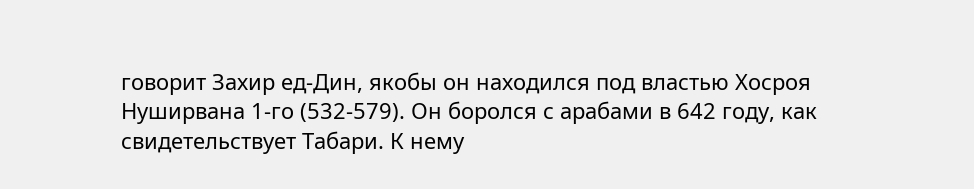говорит Захир ед-Дин, якобы он находился под властью Хосроя Нуширвана 1-го (532-579). Он боролся с арабами в 642 году, как свидетельствует Табари. К нему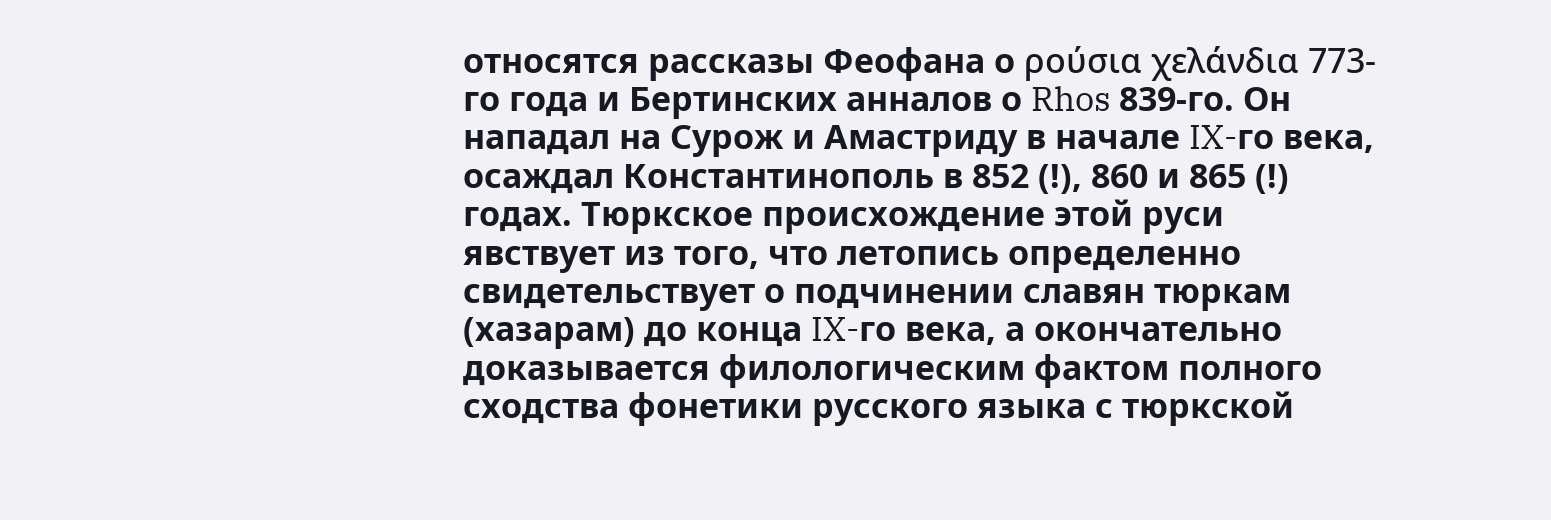относятся рассказы Феофана о ρούσια χελάνδια 773-го года и Бертинских анналов о Rhos 839-го. Он нападал на Сурож и Амастриду в начале IX-го века, осаждал Константинополь в 852 (!), 860 и 865 (!) годах. Тюркское происхождение этой руси явствует из того, что летопись определенно свидетельствует о подчинении славян тюркам (хазарам) до конца IX-го века, а окончательно доказывается филологическим фактом полного сходства фонетики русского языка с тюркской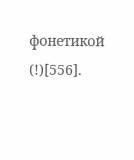фонетикой (!)[556].